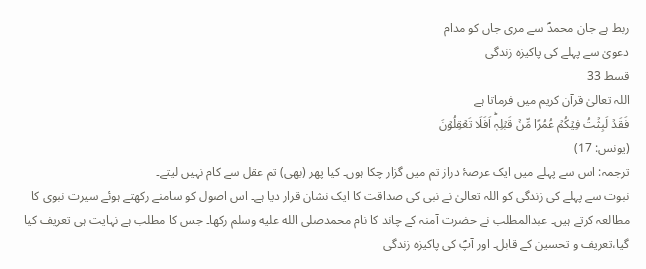ربط ہے جان محمدؐ سے مری جاں کو مدام
دعویٰ سے پہلے کی پاکیزہ زندگی
قسط 33
اللہ تعالیٰ قرآن کریم میں فرماتا ہے
فَقَدۡ لَبِثۡتُ فِیۡکُمۡ عُمُرًا مِّنۡ قَبۡلِہٖؕ اَفَلَا تَعۡقِلُوۡنَ
(یونس: 17)
ترجمہ: اس سے پہلے میں ایک عرصۂ دراز تم میں گزار چکا ہوں۔ کیا پھر (بھی) تم عقل سے کام نہیں لیتے۔
نبوت سے پہلے کی زندگی کو اللہ تعالیٰ نے نبی کی صداقت کا ایک نشان قرار دیا ہے۔ اس اصول کو سامنے رکھتے ہوئے سیرت نبوی کا مطالعہ کرتے ہیں۔ عبدالمطلب نے حضرت آمنہ کے چاند کا نام محمدصلى الله عليه وسلم رکھا۔ جس کا مطلب ہے نہایت ہی تعریف کیا گیا،تعریف و تحسین کے قابل۔ اور آپؐ کی پاکیزہ زندگی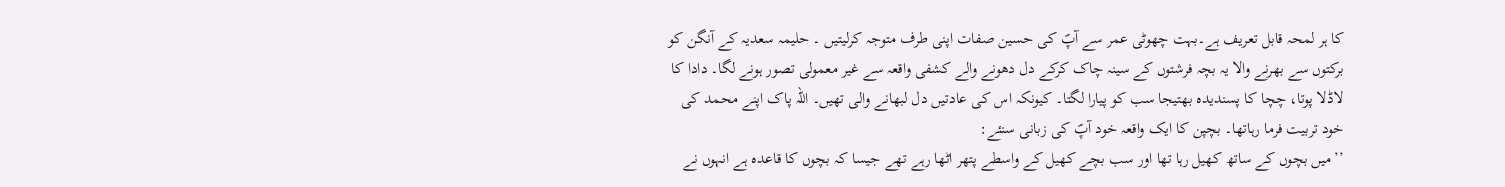کا ہر لمحہ قابل تعریف ہے۔بہت چھوٹی عمر سے آپؐ کی حسین صفات اپنی طرف متوجہ کرلیتیں ۔ حلیمہ سعدیہ کے آنگن کو برکتوں سے بھرنے والا یہ بچہ فرشتوں کے سینہ چاک کرکے دل دھونے والے کشفی واقعہ سے غیر معمولی تصور ہونے لگا۔ دادا کا لاڈلا پوتا، چچا کا پسندیدہ بھتیجا سب کو پیارا لگتا۔ کیونکہ اس کی عادتیں دل لبھانے والی تھیں۔ اللہ پاک اپنے محمد کی خود تربیت فرما رہاتھا۔ بچپن کا ایک واقعہ خود آپؐ کی زبانی سنئے:
’’میں بچوں کے ساتھ کھیل رہا تھا اور سب بچے کھیل کے واسطے پتھر اٹھا رہے تھے جیسا کہ بچوں کا قاعدہ ہے انہوں نے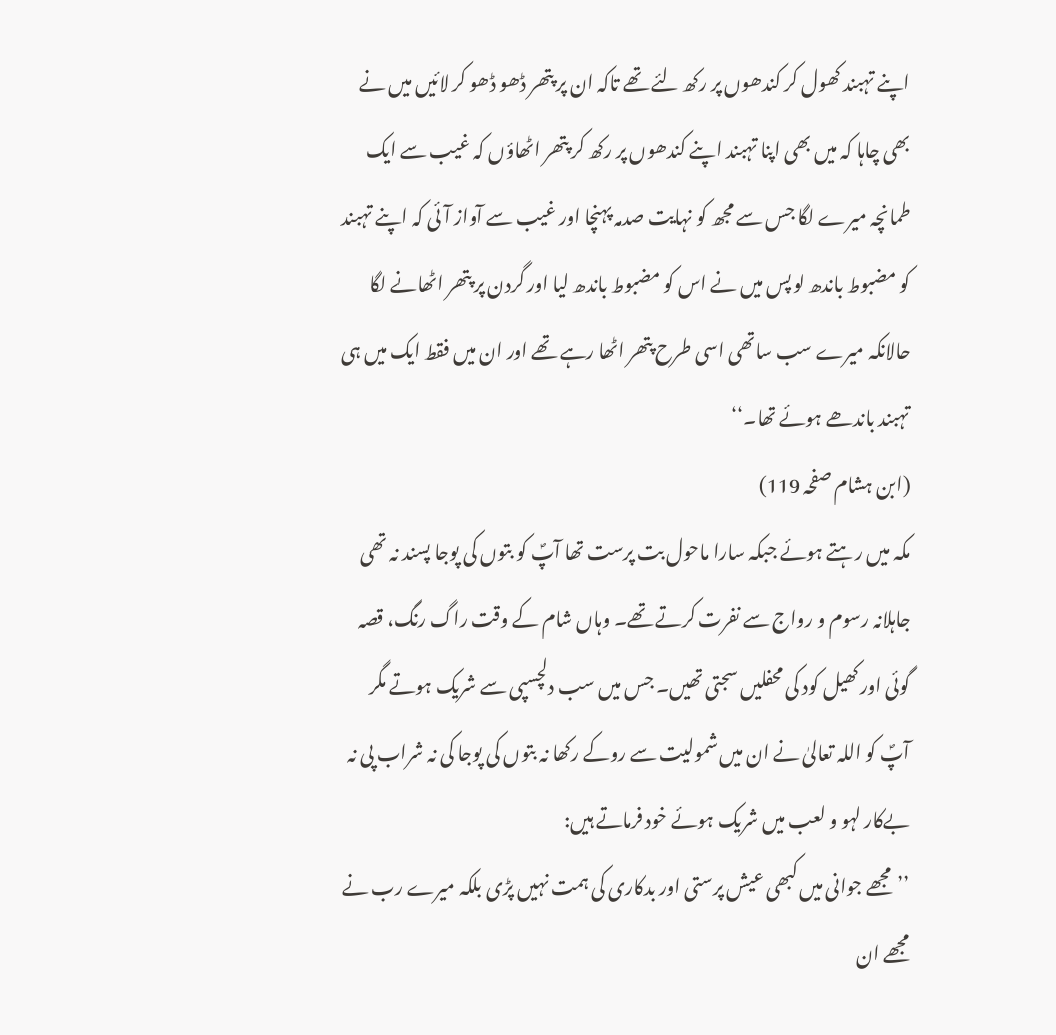اپنے تہبند کھول کر کندھوں پر رکھ لئے تھے تاکہ ان پر پتھر ڈھو ڈھو کر لائیں میں نے بھی چاہا کہ میں بھی اپنا تہبند اپنے کندھوں پر رکھ کر پتھر اٹھاؤں کہ غیب سے ایک طمانچہ میرے لگا جس سے مجھ کو نہایت صدمہ پہنچا اور غیب سے آواز آئی کہ اپنے تہبند کو مضبوط باندھ لو پس میں نے اس کو مضبوط باندھ لیا اور گردن پر پتھر اٹھانے لگا حالانکہ میرے سب ساتھی اسی طرح پتھر اٹھا رہے تھے اور ان میں فقط ایک میں ہی تہبند باندھے ہوئے تھا۔‘‘
(ابن ہشام صفحہ 119)
مکہ میں رہتے ہوئے جبکہ سارا ماحول بت پرست تھا آپؐ کو بتوں کی پوجا پسند نہ تھی جاہلانہ رسوم و رواج سے نفرت کرتے تھے۔ وہاں شام کے وقت راگ رنگ، قصہ گوئی اور کھیل کود کی محفلیں سجتی تھیں۔ جس میں سب دلچسپی سے شریک ہوتے مگر آپؐ کو اللہ تعالیٰ نے ان میں شمولیت سے روکے رکھا نہ بتوں کی پوجا کی نہ شراب پی نہ بےکار لہو و لعب میں شریک ہوئے خود فرماتے ہیں:
’’مجھے جوانی میں کبھی عیش پرستی اور بدکاری کی ہمت نہیں پڑی بلکہ میرے رب نے مجھے ان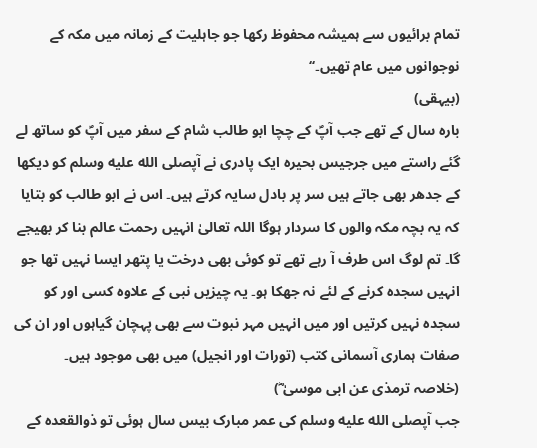تمام برائیوں سے ہمیشہ محفوظ رکھا جو جاہلیت کے زمانہ میں مکہ کے نوجوانوں میں عام تھیں۔‘‘
(بیہقی)
بارہ سال کے تھے جب آپؐ کے چچا ابو طالب شام کے سفر میں آپؐ کو ساتھ لے گئے راستے میں جرجیس بحیرہ ایک پادری نے آپصلى الله عليه وسلم کو دیکھا کے جدھر بھی جاتے ہیں سر پر بادل سایہ کرتے ہیں۔ اس نے ابو طالب کو بتایا کہ یہ بچہ مکہ والوں کا سردار ہوگا اللہ تعالیٰ انہیں رحمت عالم بنا کر بھیجے گا۔ تم لوگ اس طرف آ رہے تھے تو کوئی بھی درخت یا پتھر ایسا نہیں تھا جو انہیں سجدہ کرنے کے لئے نہ جھکا ہو۔ یہ چیزیں نبی کے علاوہ کسی اور کو سجدہ نہیں کرتیں اور میں انہیں مہر نبوت سے بھی پہچان گیاہوں اور ان کی صفات ہماری آسمانی کتب (تورات اور انجیل) میں بھی موجود ہیں۔
(خلاصہ ترمذی عن ابی موسیٰ ؓ)
جب آپصلى الله عليه وسلم کی عمر مبارک بیس سال ہوئی تو ذوالقعدہ کے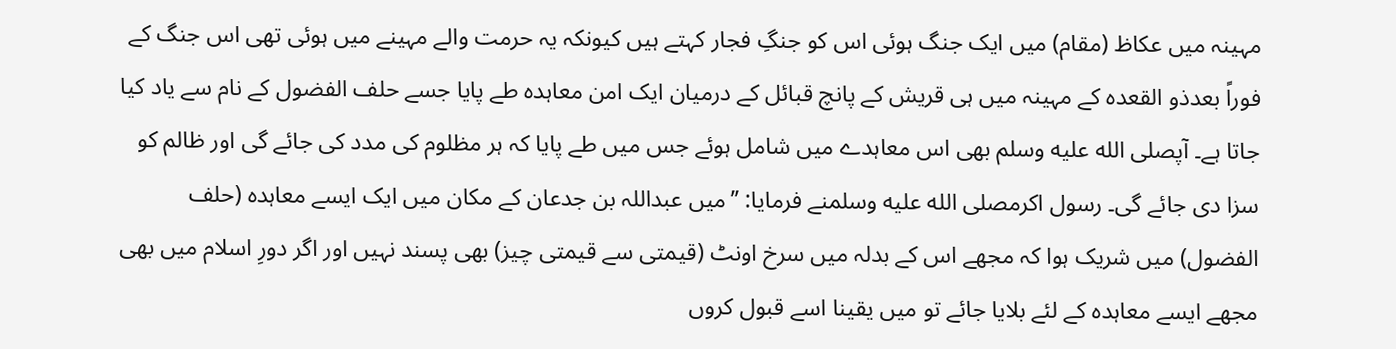مہینہ میں عکاظ (مقام) میں ایک جنگ ہوئی اس کو جنگِ فجار کہتے ہیں کیونکہ یہ حرمت والے مہینے میں ہوئی تھی اس جنگ کے فوراً بعدذو القعدہ کے مہینہ میں ہی قریش کے پانچ قبائل کے درمیان ایک امن معاہدہ طے پایا جسے حلف الفضول کے نام سے یاد کیا جاتا ہے۔ آپصلى الله عليه وسلم بھی اس معاہدے میں شامل ہوئے جس میں طے پایا کہ ہر مظلوم کی مدد کی جائے گی اور ظالم کو سزا دی جائے گی۔ رسول اکرمصلى الله عليه وسلمنے فرمایا: ’’میں عبداللہ بن جدعان کے مکان میں ایک ایسے معاہدہ (حلف الفضول) میں شریک ہوا کہ مجھے اس کے بدلہ میں سرخ اونٹ (قیمتی سے قیمتی چیز) بھی پسند نہیں اور اگر دورِ اسلام میں بھی مجھے ایسے معاہدہ کے لئے بلایا جائے تو میں یقینا اسے قبول کروں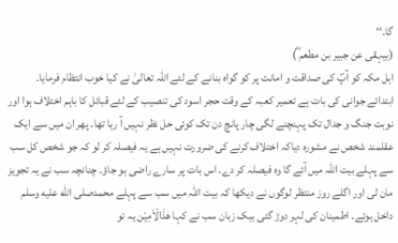گا۔‘‘
(بیہقی عن جبیر بن مطعم ؓ)
اہل مکہ کو آپؐ کی صداقت و امانت پر کو گواہ بنانے کے لئے اللہ تعالیٰ نے کیا خوب انتظام فرمایا۔ ابتدائے جوانی کی بات ہے تعمیر کعبہ کے وقت حجر اسود کی تنصیب کے لئے قبائل کا باہم اختلاف ہوا اور نوبت جنگ و جدال تک پہنچنے لگی چار پانچ دن تک کوئی حل نظر نہیں آ رہا تھا۔ پھر ان میں سے ایک عقلمند شخص نے مشورہ دیاکہ اختلاف کرنے کی ضرورت نہیں ہے یہ فیصلہ کر لو کہ جو شخص کل سب سے پہلے بیت اللہ میں آئے گا وہ فیصلہ کر دے۔ اس بات پر سارے راضی ہو جاؤ۔ چنانچہ سب نے یہ تجویز مان لی اور اگلے روز منتظر لوگوں نے دیکھا کہ بیت اللہ میں سب سے پہلے محمدصلى الله عليه وسلم داخل ہوئے۔ اطمینان کی لہر دوڑ گئی بیک زبان سب نے کہا ھٰذَالْاَمِیْن یہ تو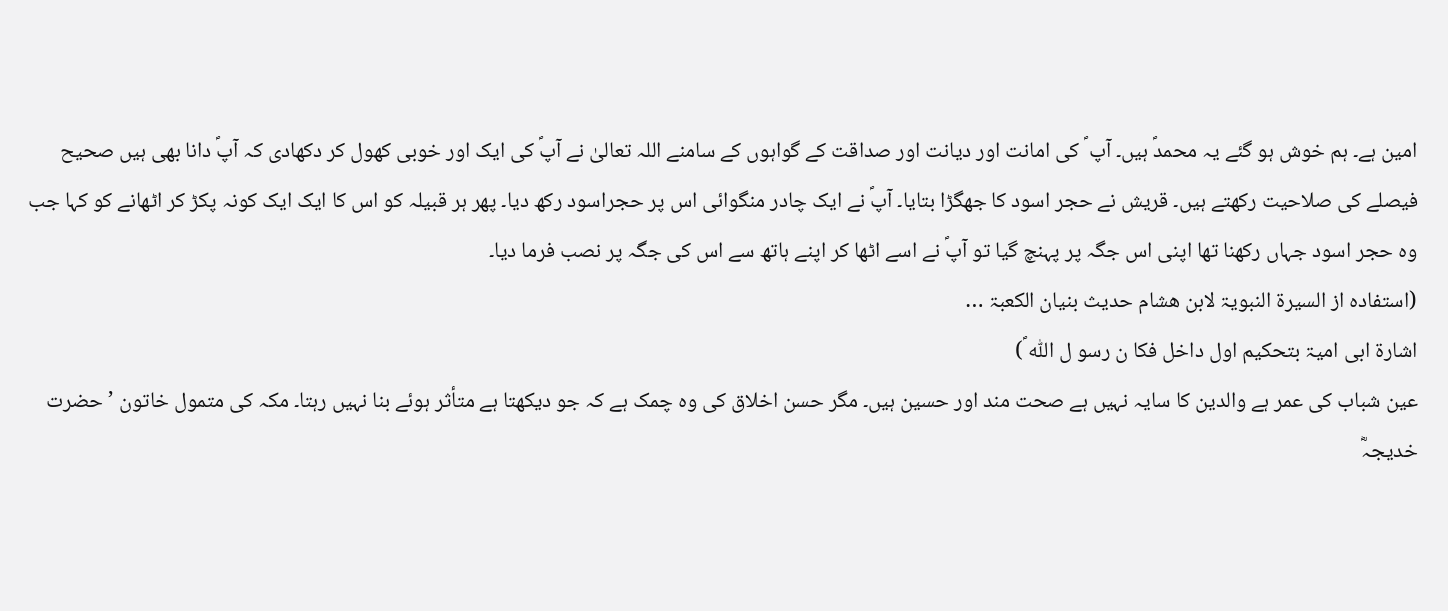امین ہے۔ ہم خوش ہو گئے یہ محمدؐ ہیں۔ آپ ؐ کی امانت اور دیانت اور صداقت کے گواہوں کے سامنے اللہ تعالیٰ نے آپؐ کی ایک اور خوبی کھول کر دکھادی کہ آپؐ دانا بھی ہیں صحیح فیصلے کی صلاحیت رکھتے ہیں۔ قریش نے حجر اسود کا جھگڑا بتایا۔ آپؐ نے ایک چادر منگوائی اس پر حجراسود رکھ دیا۔ پھر ہر قبیلہ کو اس کا ایک ایک کونہ پکڑ کر اٹھانے کو کہا جب وہ حجر اسود جہاں رکھنا تھا اپنی اس جگہ پر پہنچ گیا تو آپؐ نے اسے اٹھا کر اپنے ہاتھ سے اس کی جگہ پر نصب فرما دیا۔
(استفادہ از السیرۃ النبویۃ لابن ھشام حدیث بنیان الکعبۃ …
اشارۃ ابی امیۃ بتحکیم اول داخل فکا ن رسو ل اللّٰہ ؐ)
عین شباب کی عمر ہے والدین کا سایہ نہیں ہے صحت مند اور حسین ہیں۔ مگر حسن اخلاق کی وہ چمک ہے کہ جو دیکھتا ہے متأثر ہوئے بنا نہیں رہتا۔ مکہ کی متمول خاتون ’حضرت خدیجہؓ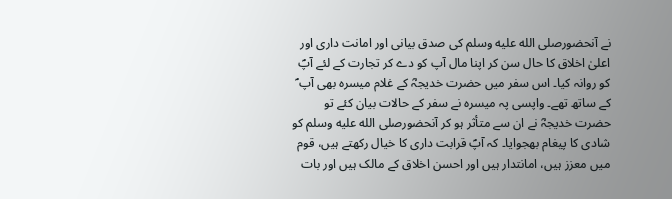نے آنحضورصلى الله عليه وسلم کی صدق بیانی اور امانت داری اور اعلیٰ اخلاق کا حال سن کر اپنا مال آپ کو دے کر تجارت کے لئے آپؐ کو روانہ کیا۔ اس سفر میں حضرت خدیجہؓ کے غلام میسرہ بھی آپ ؐ کے ساتھ تھے۔ واپسی پہ میسرہ نے سفر کے حالات بیان کئے تو حضرت خدیجہؓ نے ان سے متأثر ہو کر آنحضورصلى الله عليه وسلم کو شادی کا پیغام بھجوایا۔ کہ آپؐ قرابت داری کا خیال رکھتے ہیں، قوم میں معزز ہیں، امانتدار ہیں اور احسن اخلاق کے مالک ہیں اور بات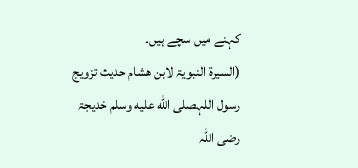کہنے میں سچے ہیں۔
(السیرۃ النبویۃ لابن ھشام حدیث تزویج رسول اللہصلى الله عليه وسلم خدیجۃ رضی اللہ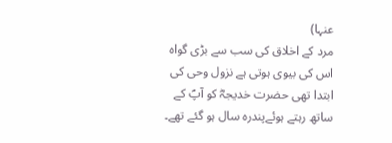عنہا)
مرد کے اخلاق کی سب سے بڑی گواہ اس کی بیوی ہوتی ہے نزول وحی کی ابتدا تھی حضرت خدیجہؓ کو آپؐ کے ساتھ رہتے ہوئےپندرہ سال ہو گئے تھے۔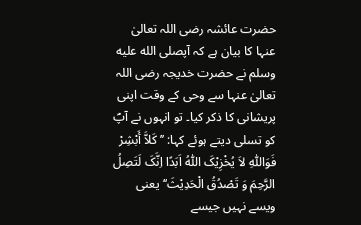حضرت عائشہ رضی اللہ تعالیٰ عنہا کا بیان ہے کہ آپصلى الله عليه وسلم نے حضرت خدیجہ رضی اللہ تعالیٰ عنہا سے وحی کے وقت اپنی پریشانی کا ذکر کیا۔ تو انہوں نے آپؐ کو تسلی دیتے ہوئے کہا: ’’کَلاَّ أَبْشِرْ فَوَاللّٰہِ لاَ یُخْزِیْکَ اللّٰہُ اَبَدًا اِنَّکَ لَتَصِلُ الرَّحِمَ وَ تَصْدُقُ الْحَدِیْثَ‘‘ یعنی ویسے نہیں جیسے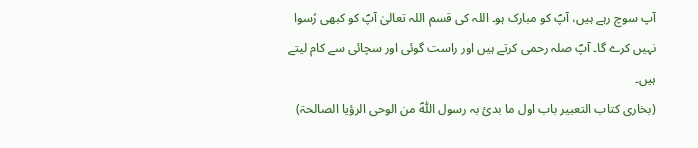آپ سوچ رہے ہیں، آپؐ کو مبارک ہو۔ اللہ کی قسم اللہ تعالیٰ آپؐ کو کبھی رُسوا نہیں کرے گا۔ آپؐ صلہ رحمی کرتے ہیں اور راست گوئی اور سچائی سے کام لیتے ہیں۔
(بخاری کتاب التعبیر باب اول ما بدیٔ بہ رسول اللّٰہؐ من الوحی الرؤیا الصالحۃ)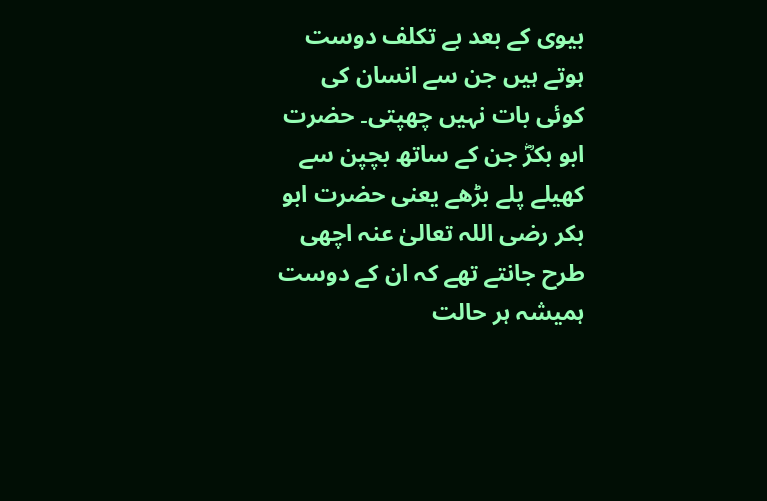بیوی کے بعد بے تکلف دوست ہوتے ہیں جن سے انسان کی کوئی بات نہیں چھپتی۔ حضرت ابو بکرؓ جن کے ساتھ بچپن سے کھیلے پلے بڑھے یعنی حضرت ابو بکر رضی اللہ تعالیٰ عنہ اچھی طرح جانتے تھے کہ ان کے دوست ہمیشہ ہر حالت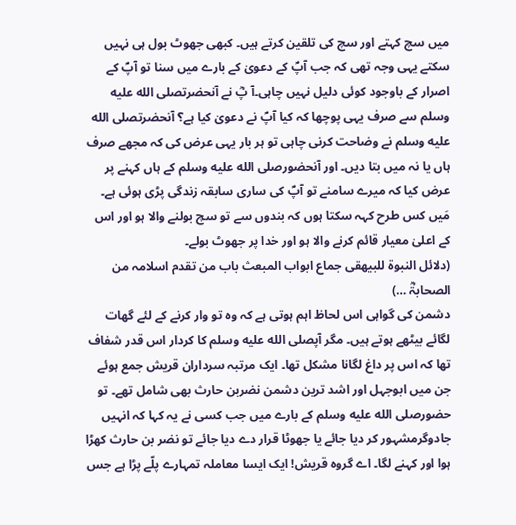میں سچ کہتے اور سچ کی تلقین کرتے ہیں۔ کبھی جھوٹ بول ہی نہیں سکتے یہی وجہ تھی کہ جب آپؐ کے دعویٰ کے بارے میں سنا تو آپؐ کے اصرار کے باوجود کوئی دلیل نہیں چاہی۔آ پؓ نے آنحضرتصلى الله عليه وسلم سے صرف یہی پوچھا کہ کیا آپؐ نے دعویٰ کیا ہے؟ آنحضرتصلى الله عليه وسلم نے وضاحت کرنی چاہی تو ہر بار یہی عرض کی کہ مجھے صرف ہاں یا نہ میں بتا دیں۔ اور آنحضورصلى الله عليه وسلم کے ہاں کہنے پر عرض کیا کہ میرے سامنے تو آپؐ کی ساری سابقہ زندگی پڑی ہوئی ہے۔ مَیں کس طرح کہہ سکتا ہوں کہ بندوں سے تو سچ بولنے والا ہو اور اس کے اعلیٰ معیار قائم کرنے والا ہو اور خدا پر جھوٹ بولے۔
(دلائل النبوۃ للبیھقی جماع ابواب المبعث باب من تقدم اسلامہ من الصحابۃؓ …)
دشمن کی گواہی اس لحاظ اہم ہوتی ہے کہ وہ تو وار کرنے کے لئے گھات لگائے بیٹھے ہوتے ہیں۔ مگر آپصلى الله عليه وسلم کا کردار اس قدر شفاف تھا کہ اس پر داغ لگانا مشکل تھا۔ ایک مرتبہ سرداران قریش جمع ہوئے جن میں ابوجہل اور اشد ترین دشمن نضربن حارث بھی شامل تھے۔ تو حضورصلى الله عليه وسلم کے بارے میں جب کسی نے یہ کہا کہ انہیں جادوگرمشہور کر دیا جائے یا جھوٹا قرار دے دیا جائے تو نضر بن حارث کھڑا ہوا اور کہنے لگا۔ اے گروہ قریش! ایک ایسا معاملہ تمہارے پلّے پڑا ہے جس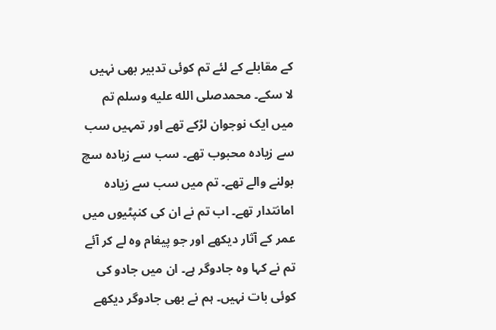کے مقابلے کے لئے تم کوئی تدبیر بھی نہیں لا سکے۔ محمدصلى الله عليه وسلم تم میں ایک نوجوان لڑکے تھے اور تمہیں سب سے زیادہ محبوب تھے۔ سب سے زیادہ سچ بولنے والے تھے۔ تم میں سب سے زیادہ امانتدار تھے۔ اب تم نے ان کی کنپٹیوں میں عمر کے آثار دیکھے اور جو پیغام وہ لے کر آئے تم نے کہا وہ جادوگر ہے۔ ان میں جادو کی کوئی بات نہیں۔ ہم نے بھی جادوگر دیکھے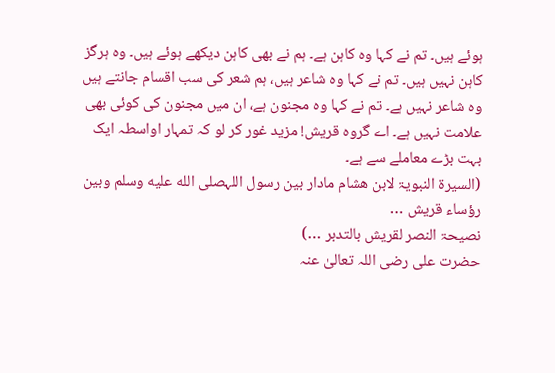ہوئے ہیں۔ تم نے کہا وہ کاہن ہے۔ ہم نے بھی کاہن دیکھے ہوئے ہیں۔ وہ ہرگز کاہن نہیں ہیں۔ تم نے کہا وہ شاعر ہیں، ہم شعر کی سب اقسام جانتے ہیں وہ شاعر نہیں ہے۔ تم نے کہا وہ مجنون ہے، ان میں مجنون کی کوئی بھی علامت نہیں ہے۔ اے گروہ قریش! مزید غور کر لو کہ تمہار اواسطہ ایک بہت بڑے معاملے سے ہے۔
(السیرۃ النبویۃ لابن ھشام مادار بین رسول اللہصلى الله عليه وسلم وبین رؤساء قریش …
نصیحۃ النصر لقریش بالتدبر …)
حضرت علی رضی اللہ تعالیٰ عنہ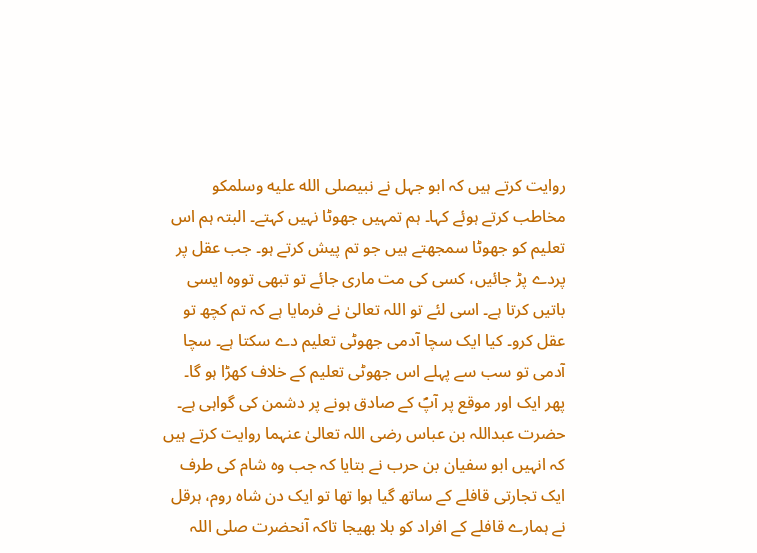روایت کرتے ہیں کہ ابو جہل نے نبیصلى الله عليه وسلمکو مخاطب کرتے ہوئے کہا۔ ہم تمہیں جھوٹا نہیں کہتے۔ البتہ ہم اس تعلیم کو جھوٹا سمجھتے ہیں جو تم پیش کرتے ہو۔ جب عقل پر پردے پڑ جائیں، کسی کی مت ماری جائے تو تبھی تووہ ایسی باتیں کرتا ہے۔ اسی لئے تو اللہ تعالیٰ نے فرمایا ہے کہ تم کچھ تو عقل کرو۔ کیا ایک سچا آدمی جھوٹی تعلیم دے سکتا ہے۔ سچا آدمی تو سب سے پہلے اس جھوٹی تعلیم کے خلاف کھڑا ہو گا۔
پھر ایک اور موقع پر آپؐ کے صادق ہونے پر دشمن کی گواہی ہے۔ حضرت عبداللہ بن عباس رضی اللہ تعالیٰ عنہما روایت کرتے ہیں کہ انہیں ابو سفیان بن حرب نے بتایا کہ جب وہ شام کی طرف ایک تجارتی قافلے کے ساتھ گیا ہوا تھا تو ایک دن شاہ روم، ہرقل نے ہمارے قافلے کے افراد کو بلا بھیجا تاکہ آنحضرت صلی اللہ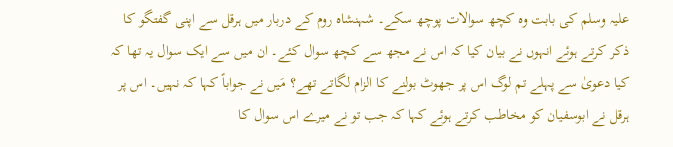علیہ وسلم کی بابت وہ کچھ سوالات پوچھ سکے۔ شہنشاہ روم کے دربار میں ہرقل سے اپنی گفتگو کا ذکر کرتے ہوئے انہوں نے بیان کیا کہ اس نے مجھ سے کچھ سوال کئے۔ ان میں سے ایک سوال یہ تھا کہ کیا دعویٰ سے پہلے تم لوگ اس پر جھوٹ بولنے کا الزام لگاتے تھے؟ مَیں نے جواباً کہا کہ نہیں۔ اس پر ہرقل نے ابوسفیان کو مخاطب کرتے ہوئے کہا کہ جب تو نے میرے اس سوال کا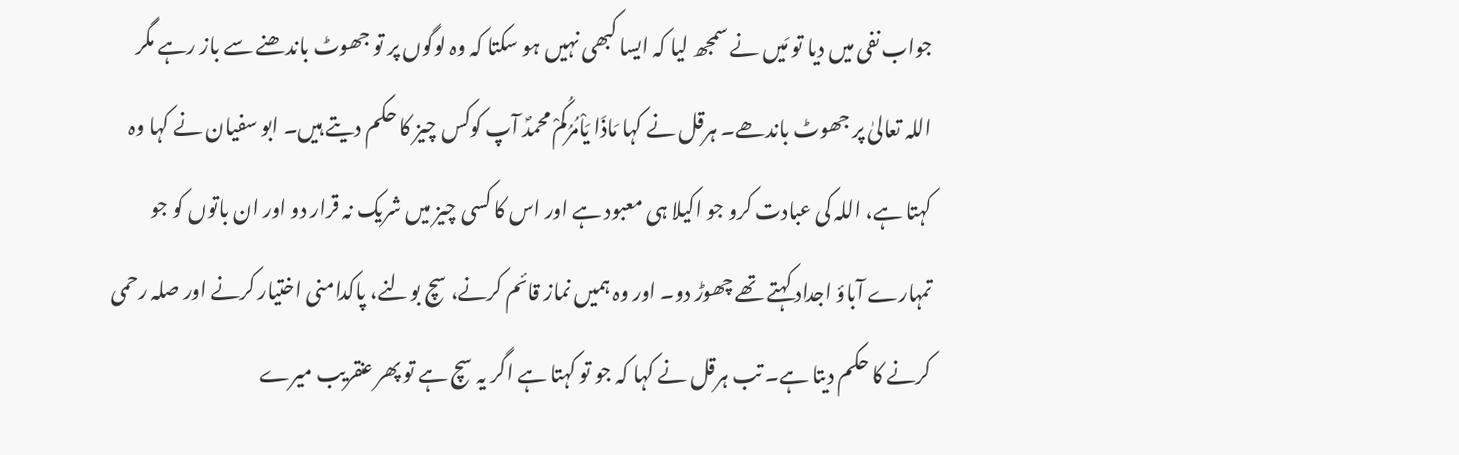جواب نفی میں دیا تو مَیں نے سمجھ لیا کہ ایسا کبھی نہیں ہو سکتا کہ وہ لوگوں پر تو جھوٹ باندھنے سے باز رہے مگر اللہ تعالیٰ پر جھوٹ باندھے۔ ہرقل نے کہا مَاذَا یَاْمُرُکُمْ محمدؐ آپ کوکس چیز کا حکم دیتے ہیں۔ ابو سفیان نے کہا وہ کہتا ہے، اللہ کی عبادت کرو جو اکیلا ہی معبود ہے اور اس کا کسی چیز میں شریک نہ قرار دو اور ان باتوں کو جو تمہارے آباؤ اجداد کہتے تھے چھوڑ دو۔ اور وہ ہمیں نماز قائم کرنے، سچ بولنے، پاکدامنی اختیار کرنے اور صلہ رحمی کرنے کا حکم دیتا ہے۔ تب ہرقل نے کہا کہ جو تو کہتا ہے اگر یہ سچ ہے تو پھر عنقریب میرے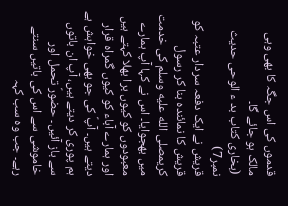قدموں کی اس جگہ کا بھی وہی مالک ہو جائے گا۔
(بخاری کتاب بد ء الوحی حدیث نمبر7)
قریش نے ایک دفعہ سردار عتبہ کو قریش کا نمائندہ بنا کر رسول کریمصلى الله عليه وسلم کی خدمت میں بھجوایا۔ اس نے کہا آپ ہمارے معبودوں کو کیوں برا بھلا کہتے ہیں اور ہمارے آباء کو کیوں گمراہ قرار دیتے ہیں۔ آپؐ کی جو بھی خواہش ہے ہم پوری کر دیتے ہیں، آپ ان باتوں سے باز آئیں۔ حضورؐ تحمل اور خاموشی سے اس کی باتیں سنتے رہے۔ جب وہ سب کہہ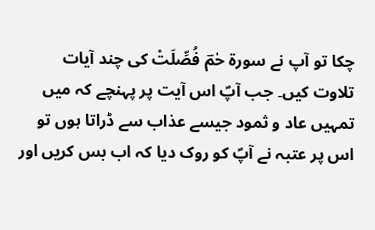چکا تو آپ نے سورۃ حٰمؔ فُصِّلَتْ کی چند آیات تلاوت کیں۔ جب آپؐ اس آیت پر پہنچے کہ میں تمہیں عاد و ثمود جیسے عذاب سے ڈراتا ہوں تو اس پر عتبہ نے آپؐ کو روک دیا کہ اب بس کریں اور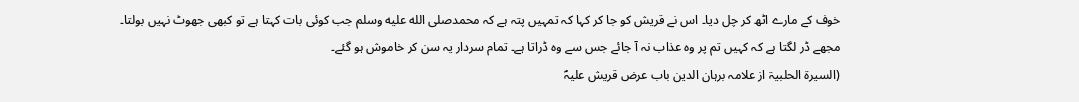خوف کے مارے اٹھ کر چل دیا۔ اس نے قریش کو جا کر کہا کہ تمہیں پتہ ہے کہ محمدصلى الله عليه وسلم جب کوئی بات کہتا ہے تو کبھی جھوٹ نہیں بولتا۔ مجھے ڈر لگتا ہے کہ کہیں تم پر وہ عذاب نہ آ جائے جس سے وہ ڈراتا ہے۔ تمام سردار یہ سن کر خاموش ہو گئے۔
(السیرۃ الحلبیۃ از علامہ برہان الدین باب عرض قریش علیہؐ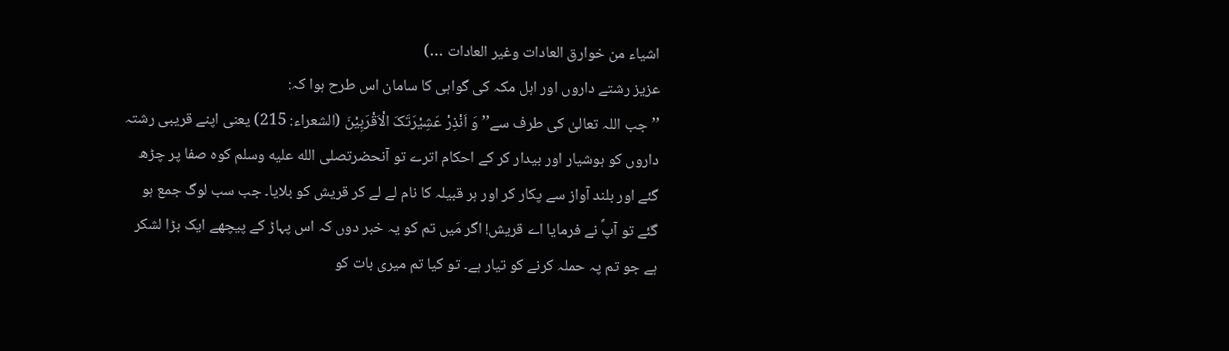اشیاء من خوارق العادات وغیر العادات …)
عزیز رشتے داروں اور اہل مکہ کی گواہی کا سامان اس طرح ہوا کہ:
’’جب اللہ تعالیٰ کی طرف سے’’ وَ اَنْذِرْ عَشِیْرَتَکَ الْاَقْرَبِیْنَ (الشعراء: 215) یعنی اپنے قریبی رشتہ داروں کو ہوشیار اور بیدار کر کے احکام اترے تو آنحضرتصلى الله عليه وسلم کوہ صفا پر چڑھ گئے اور بلند آواز سے پکار کر اور ہر قبیلہ کا نام لے لے کر قریش کو بلایا۔ جب سب لوگ جمع ہو گئے تو آپؐ نے فرمایا اے قریش! اگر مَیں تم کو یہ خبر دوں کہ اس پہاڑ کے پیچھے ایک بڑا لشکر ہے جو تم پہ حملہ کرنے کو تیار ہے۔ تو کیا تم میری بات کو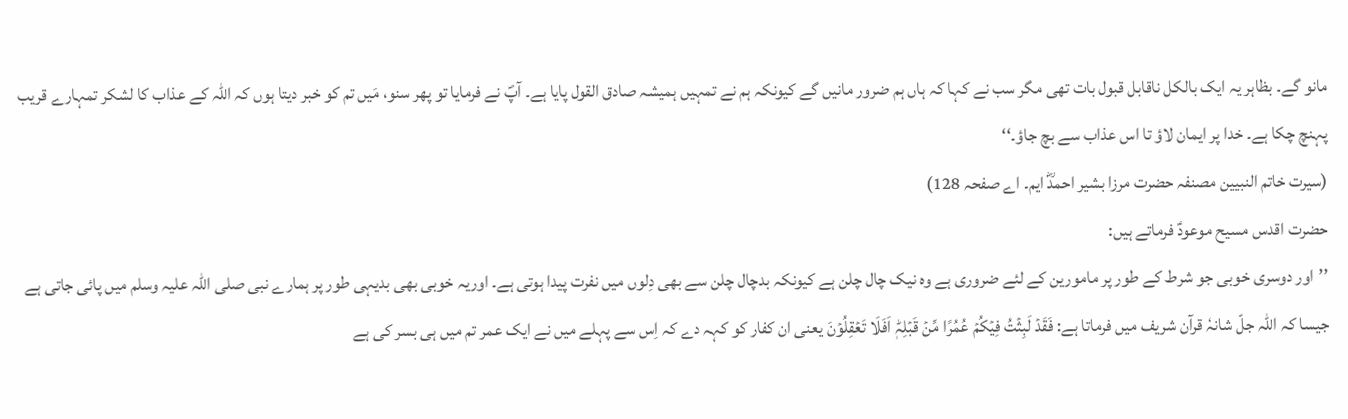مانو گے۔ بظاہر یہ ایک بالکل ناقابل قبول بات تھی مگر سب نے کہا کہ ہاں ہم ضرور مانیں گے کیونکہ ہم نے تمہیں ہمیشہ صادق القول پایا ہے۔ آپؐ نے فرمایا تو پھر سنو، مَیں تم کو خبر دیتا ہوں کہ اللہ کے عذاب کا لشکر تمہارے قریب پہنچ چکا ہے۔ خدا پر ایمان لاؤ تا اس عذاب سے بچ جاؤ۔‘‘
(سیرت خاتم النبیین مصنفہ حضرت مرزا بشیر احمدؓ ایم۔ اے صفحہ 128)
حضرت اقدس مسیح موعودؑ فرماتے ہیں:
’’اور دوسری خوبی جو شرط کے طور پر مامورین کے لئے ضروری ہے وہ نیک چال چلن ہے کیونکہ بدچال چلن سے بھی دِلوں میں نفرت پیدا ہوتی ہے۔ اوریہ خوبی بھی بدیہی طور پر ہمارے نبی صلی اللہ علیہ وسلم میں پائی جاتی ہے جیسا کہ اللہ جلّ شانہٗ قرآن شریف میں فرماتا ہے: فَقَدۡ لَبِثۡتُ فِیۡکُمۡ عُمُرًا مِّنۡ قَبۡلِہٖؕ اَفَلَا تَعۡقِلُوۡنَ یعنی ان کفار کو کہہ دے کہ اِس سے پہلے میں نے ایک عمر تم میں ہی بسر کی ہے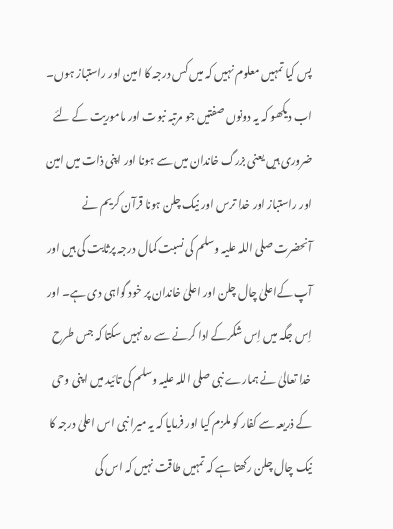پس کیا تمہیں معلوم نہیں کہ میں کس درجہ کا امین اور راستباز ہوں۔ اب دیکھو کہ یہ دونوں صفتیں جو مرتبہ نبوت اور ماموریت کے لئے ضروری ہیں یعنی بزرگ خاندان میں سے ہونا اور اپنی ذات میں امین اور راستباز اور خدا ترس اور نیک چلن ہونا قرآن کریم نے آنحضرت صلی اللہ علیہ وسلم کی نسبت کمال درجہ پرثابت کی ہیں اور آپ کےاعلیٰ چال چلن اور اعلیٰ خاندان پر خود گواہی دی ہے۔ اور اِس جگہ میں اِس شکرکے ادا کرنے سے رہ نہیں سکتا کہ جس طرح خدا تعالیٰ نے ہمارے نبی صلی اللہ علیہ وسلم کی تائید میں اپنی وحی کے ذریعہ سے کفار کو ملزم کیا اور فرمایا کہ یہ میرا نبی اس اعلیٰ درجہ کا نیک چال چلن رکھتا ہے کہ تمہیں طاقت نہیں کہ اس کی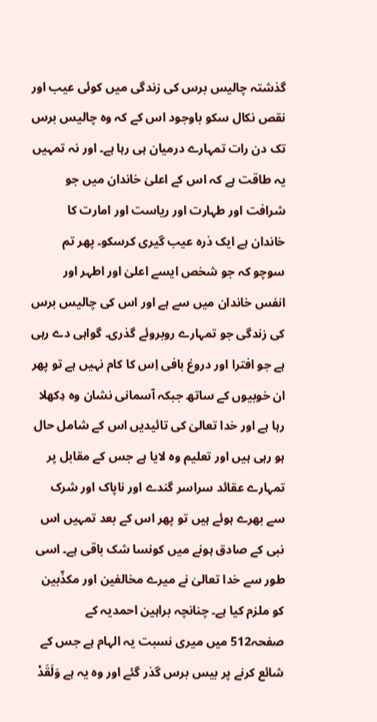گذشتہ چالیس برس کی زندگی میں کوئی عیب اور نقص نکال سکو باوجود اس کے کہ وہ چالیس برس تک دن رات تمہارے درمیان ہی رہا ہے۔ اور نہ تمہیں یہ طاقت ہے کہ اس کے اعلیٰ خاندان میں جو شرافت اور طہارت اور ریاست اور امارت کا خاندان ہے ایک ذرہ عیب گیری کرسکو۔ پھر تم سوچو کہ جو شخص ایسے اعلیٰ اور اطہر اور انفس خاندان میں سے ہے اور اس کی چالیس برس کی زندگی جو تمہارے روبروئے گذری۔ گواہی دے رہی ہے جو افترا اور دروغ بافی اِس کا کام نہیں ہے تو پھر ان خوبیوں کے ساتھ جبکہ آسمانی نشان وہ دِکھلا رہا ہے اور خدا تعالیٰ کی تائیدیں اس کے شامل حال ہو رہی ہیں اور تعلیم وہ لایا ہے جس کے مقابل پر تمہارے عقائد سراسر گندے اور ناپاک اور شرک سے بھرے ہوئے ہیں تو پھر اس کے بعد تمہیں اس نبی کے صادق ہونے میں کونسا شک باقی ہے۔ اسی طور سے خدا تعالیٰ نے میرے مخالفین اور مکذّبین کو ملزم کیا ہے۔ چنانچہ براہین احمدیہ کے صفحہ512 میں میری نسبت یہ الہام ہے جس کے شائع کرنے پر بیس برس گذر گئے اور وہ یہ ہے وَلَقَدْ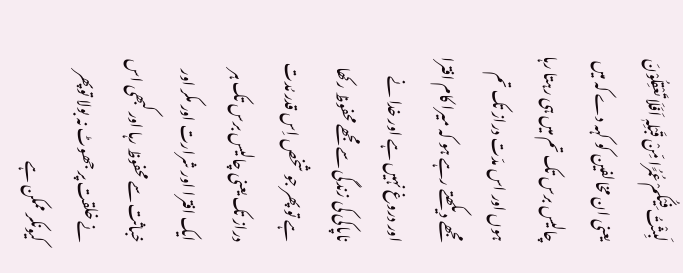لَبِثْتُ فِیْکُمْ عُمُرًا مِّنْ قَبْلِہٖ اَفَلَا تَعْقِلُوْنَ یعنی ان مخالفین کو کہہ دے کہ میں چالیس برس تک تم میں ہی رہتا رہا ہوں اور اس مدّت دراز تک تم مجھے دیکھتے رہے ہو کہ میرا کام افترا اور دروغ نہیں ہے اور خدا نے ناپاکی کی زندگی سے مجھے محفوظ رکھا ہے تو پھر جو شخص اِس قدر مُدت دراز تک یعنی چالیس برس تک ہر ایک افترا اور شرارت اور مکر اور خباثت سے محفوظ رہا اور کبھی اس نے خلقت پر جھوٹ نہ بولا توپھر کیونکر ممکن ہے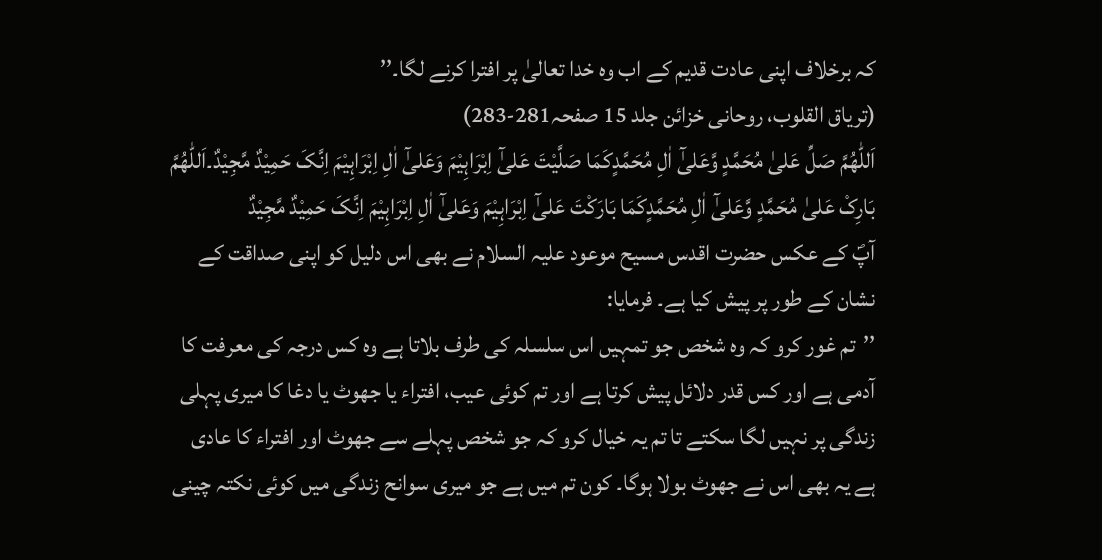کہ برخلاف اپنی عادت قدیم کے اب وہ خدا تعالیٰ پر افترا کرنے لگا۔’’
(تریاق القلوب، روحانی خزائن جلد 15 صفحہ281-283)
اَللّٰھُمَّ صَلِّ عَلیٰ مُحَمَّدٍ وَّعَلیٰٓ اٰلِ مُحَمَّدٍکَمَا صَلَّیْتَ عَلیٰٓ اِبْرَاہِیْمَ وَعَلیٰٓ اٰلِ اِبْرَاہِیْمَ اِنَّکَ حَمِیْدٌ مَّجِیْدٌ۔اَللّٰھُمَّ بَارِکْ عَلیٰ مُحَمَّدٍ وَّعَلیٰٓ اٰلِ مُحَمَّدٍکَمَا بَارَکْتَ عَلیٰٓ اِبْرَاہِیْمَ وَعَلیٰٓ اٰلِ اِبْرَاہِیْمَ اِنَّکَ حَمِیْدٌ مَّجِیْدٌ
آپؐ کے عکس حضرت اقدس مسیح موعود علیہ السلام نے بھی اس دلیل کو اپنی صداقت کے نشان کے طور پر پیش کیا ہے۔ فرمایا:
’’تم غور کرو کہ وہ شخص جو تمہیں اس سلسلہ کی طرف بلاتا ہے وہ کس درجہ کی معرفت کا آدمی ہے اور کس قدر دلائل پیش کرتا ہے اور تم کوئی عیب، افتراء یا جھوٹ یا دغا کا میری پہلی زندگی پر نہیں لگا سکتے تا تم یہ خیال کرو کہ جو شخص پہلے سے جھوٹ اور افتراء کا عادی ہے یہ بھی اس نے جھوٹ بولا ہوگا۔ کون تم میں ہے جو میری سوانح زندگی میں کوئی نکتہ چینی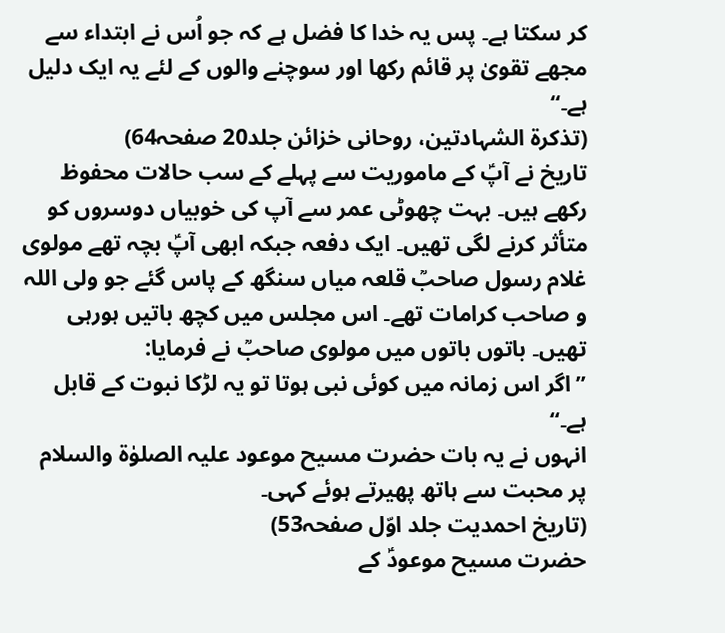کر سکتا ہے۔ پس یہ خدا کا فضل ہے کہ جو اُس نے ابتداء سے مجھے تقویٰ پر قائم رکھا اور سوچنے والوں کے لئے یہ ایک دلیل ہے۔‘‘
(تذکرۃ الشہادتین، روحانی خزائن جلد20 صفحہ64)
تاریخ نے آپؑ کے ماموریت سے پہلے کے سب حالات محفوظ رکھے ہیں۔ بہت چھوٹی عمر سے آپ کی خوبیاں دوسروں کو متأثر کرنے لگی تھیں۔ ایک دفعہ جبکہ ابھی آپؑ بچہ تھے مولوی غلام رسول صاحبؒ قلعہ میاں سنگھ کے پاس گئے جو ولی اللہ و صاحب کرامات تھے۔ اس مجلس میں کچھ باتیں ہورہی تھیں۔ باتوں باتوں میں مولوی صاحبؒ نے فرمایا:
’’اگر اس زمانہ میں کوئی نبی ہوتا تو یہ لڑکا نبوت کے قابل ہے۔‘‘
انہوں نے یہ بات حضرت مسیح موعود علیہ الصلوٰة والسلام پر محبت سے ہاتھ پھیرتے ہوئے کہی۔
(تاریخ احمدیت جلد اوّل صفحہ53)
حضرت مسیح موعودؑ کے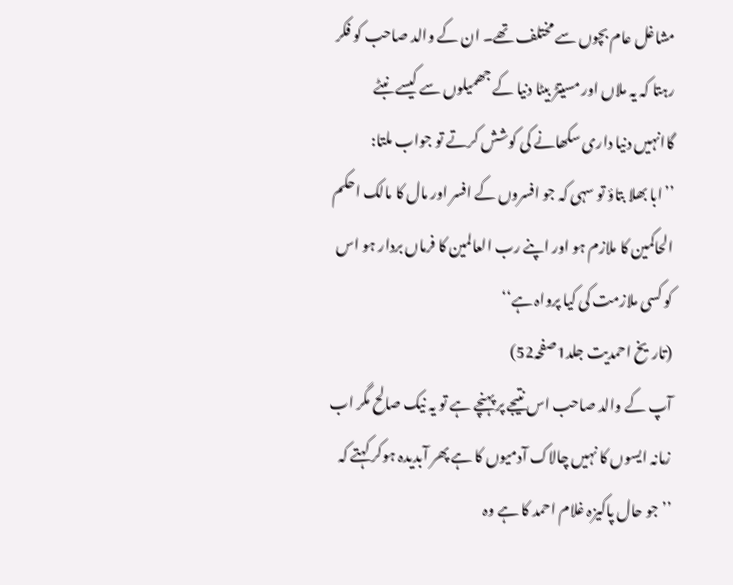مشاغل عام بچوں سے مختلف تھے۔ ان کے والد صاحب کو فکر رہتا کہ یہ ملاں اور مسیتڑ بیٹا دنیا کے جھمیلوں سے کیسے نبٹے گاانہیں دنیا داری سکھانے کی کوشش کرتے تو جواب ملتا:
’’ابا بھلا بتاؤ تو سہی کہ جو افسروں کے افسر اور مال کا مالک احکم الحاکمین کا ملازم ہو اور اپنے رب العالمین کا فرماں بردار ہو اس کو کسی ملازمت کی کیا پرواہ ہے‘‘
(تاریخ احمدیت جلد1صفحہ52)
آپ کے والد صاحب اس نتیجے پر پہنچے ہے تو یہ نیک صالح مگر اب زمانہ ایسوں کا نہیں چالاک آدمیوں کا ہے پھر آبدیدہ ہوکر کہتے کہ ’’جو حال پاکیزہ غلام احمد کا ہے وہ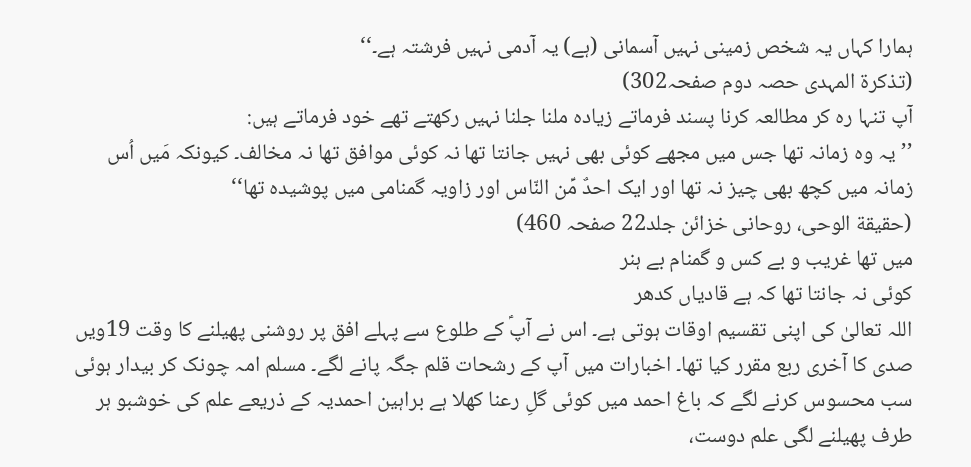ہمارا کہاں یہ شخص زمینی نہیں آسمانی (ہے) یہ آدمی نہیں فرشتہ ہے۔‘‘
(تذکرۃ المہدی حصہ دوم صفحہ302)
آپ تنہا رہ کر مطالعہ کرنا پسند فرماتے زیادہ ملنا جلنا نہیں رکھتے تھے خود فرماتے ہیں:
’’یہ وہ زمانہ تھا جس میں مجھے کوئی بھی نہیں جانتا تھا نہ کوئی موافق تھا نہ مخالف۔ کیونکہ مَیں اُس زمانہ میں کچھ بھی چیز نہ تھا اور ایک احدٌ مِّن النّاس اور زاویہ گمنامی میں پوشیدہ تھا‘‘
(حقیقة الوحی، روحانی خزائن جلد22 صفحہ 460)
میں تھا غریب و بے کس و گمنام بے ہنر
کوئی نہ جانتا تھا کہ ہے قادیاں کدھر
اللہ تعالیٰ کی اپنی تقسیم اوقات ہوتی ہے۔ اس نے آپؑ کے طلوع سے پہلے افق پر روشنی پھیلنے کا وقت 19ویں صدی کا آخری ربع مقرر کیا تھا۔ اخبارات میں آپ کے رشحات قلم جگہ پانے لگے۔ مسلم امہ چونک کر بیدار ہوئی سب محسوس کرنے لگے کہ باغ احمد میں کوئی گلِ رعنا کھلا ہے براہین احمدیہ کے ذریعے علم کی خوشبو ہر طرف پھیلنے لگی علم دوست،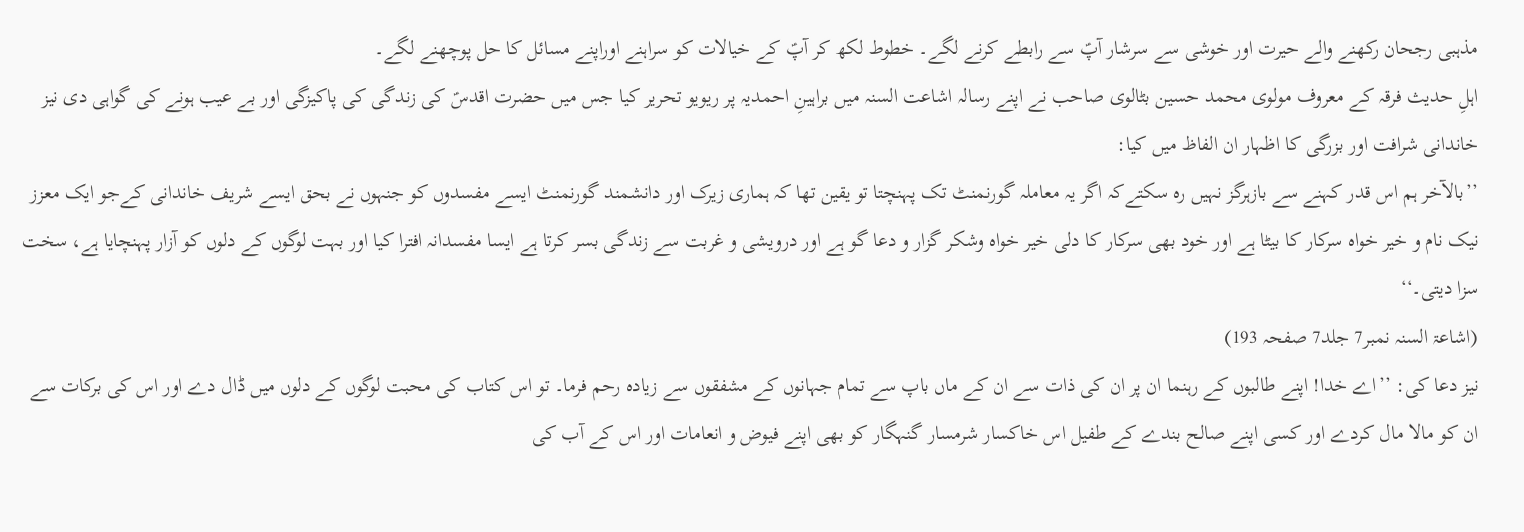مذہبی رجحان رکھنے والے حیرت اور خوشی سے سرشار آپؑ سے رابطے کرنے لگے۔ خطوط لکھ کر آپؑ کے خیالات کو سراہنے اوراپنے مسائل کا حل پوچھنے لگے۔
اہلِ حدیث فرقہ کے معروف مولوی محمد حسین بٹالوی صاحب نے اپنے رسالہ اشاعت السنہ میں براہینِ احمدیہ پر ریویو تحریر کیا جس میں حضرت اقدسؑ کی زندگی کی پاکیزگی اور بے عیب ہونے کی گواہی دی نیز خاندانی شرافت اور بزرگی کا اظہار ان الفاظ میں کیا:
’’بالآخر ہم اس قدر کہنے سے بازہرگز نہیں رہ سکتےکہ اگر یہ معاملہ گورنمنٹ تک پہنچتا تو یقین تھا کہ ہماری زیرک اور دانشمند گورنمنٹ ایسے مفسدوں کو جنہوں نے بحق ایسے شریف خاندانی کےجو ایک معزز نیک نام و خیر خواہ سرکار کا بیٹا ہے اور خود بھی سرکار کا دلی خیر خواہ وشکر گزار و دعا گو ہے اور درویشی و غربت سے زندگی بسر کرتا ہے ایسا مفسدانہ افترا کیا اور بہت لوگوں کے دلوں کو آزار پہنچایا ہے، سخت سزا دیتی۔‘‘
(اشاعۃ السنہ نمبر7 جلد7 صفحہ 193)
نیز دعا کی: ’’اے خدا! اپنے طالبوں کے رہنما ان پر ان کی ذات سے ان کے ماں باپ سے تمام جہانوں کے مشفقوں سے زیادہ رحم فرما۔ تو اس کتاب کی محبت لوگوں کے دلوں میں ڈال دے اور اس کی برکات سے ان کو مالا مال کردے اور کسی اپنے صالح بندے کے طفیل اس خاکسار شرمسار گنہگار کو بھی اپنے فیوض و انعامات اور اس کے آب کی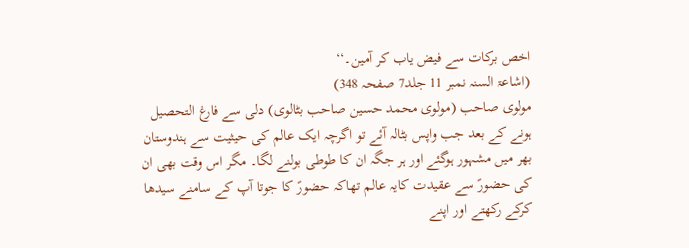اخص برکات سے فیض یاب کر آمین۔‘‘
(اشاعۃ السنہ نمبر 11 جلد7 صفحہ 348)
مولوی صاحب (مولوی محمد حسین صاحب بٹالوی) دلی سے فارغ التحصیل ہونے کے بعد جب واپس بٹالہ آئے تو اگرچہ ایک عالم کی حیثیت سے ہندوستان بھر میں مشہور ہوگئے اور ہر جگہ ان کا طوطی بولنے لگا۔ مگر اس وقت بھی ان کی حضورؑ سے عقیدت کایہ عالم تھاکہ حضورؑ کا جوتا آپ کے سامنے سیدھا کرکے رکھتے اور اپنے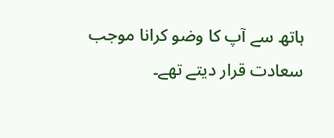ہاتھ سے آپ کا وضو کرانا موجب سعادت قرار دیتے تھے۔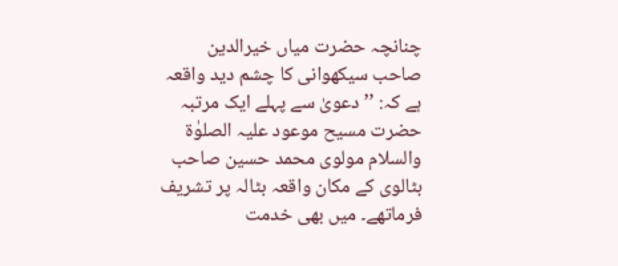چنانچہ حضرت میاں خیرالدین صاحب سیکھوانی کا چشم دید واقعہ ہے کہ: ’’دعویٰ سے پہلے ایک مرتبہ حضرت مسیح موعود علیہ الصلوٰة والسلام مولوی محمد حسین صاحب بٹالوی کے مکان واقعہ بٹالہ پر تشریف فرماتھے۔ میں بھی خدمت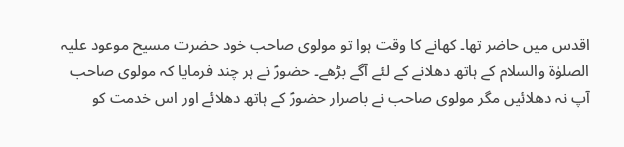اقدس میں حاضر تھا۔ کھانے کا وقت ہوا تو مولوی صاحب خود حضرت مسیح موعود علیہ الصلوٰة والسلام کے ہاتھ دھلانے کے لئے آگے بڑھے۔ حضورؑ نے ہر چند فرمایا کہ مولوی صاحب آپ نہ دھلائیں مگر مولوی صاحب نے باصرار حضورؑ کے ہاتھ دھلائے اور اس خدمت کو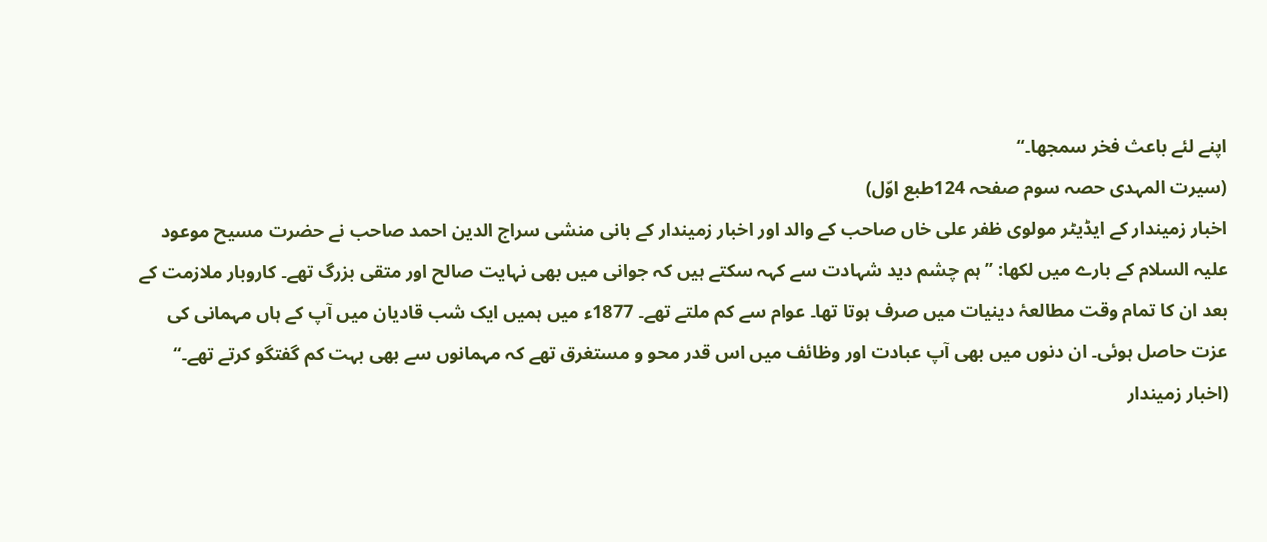اپنے لئے باعث فخر سمجھا۔‘‘
(سیرت المہدی حصہ سوم صفحہ 124طبع اوّل)
اخبار زمیندار کے ایڈیٹر مولوی ظفر علی خاں صاحب کے والد اور اخبار زمیندار کے بانی منشی سراج الدین احمد صاحب نے حضرت مسیح موعود علیہ السلام کے بارے میں لکھا: ’’ہم چشم دید شہادت سے کہہ سکتے ہیں کہ جوانی میں بھی نہایت صالح اور متقی بزرگ تھے۔ کاروبار ملازمت کے بعد ان کا تمام وقت مطالعۂ دینیات میں صرف ہوتا تھا۔ عوام سے کم ملتے تھے۔ 1877ء میں ہمیں ایک شب قادیان میں آپ کے ہاں مہمانی کی عزت حاصل ہوئی۔ ان دنوں میں بھی آپ عبادت اور وظائف میں اس قدر محو و مستغرق تھے کہ مہمانوں سے بھی بہت کم گفتگو کرتے تھے۔‘‘
(اخبار زمیندار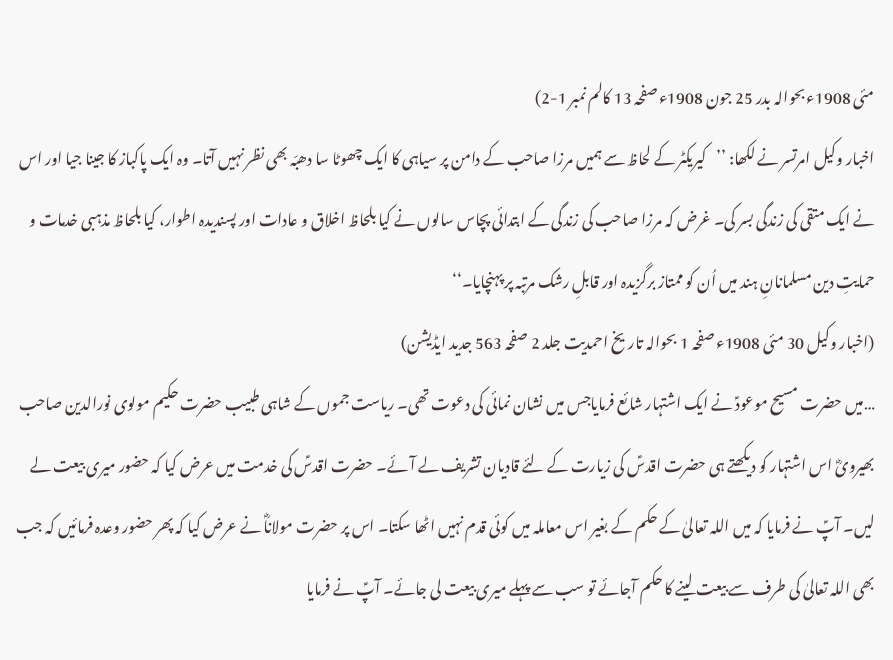مئی 1908ء بحوالہ بدر 25 جون 1908ء صفحہ 13 کالم نمبر 1-2)
اخبار وکیل امرتسر نے لکھا: ’’کیریکٹر کے لحاظ سے ہمیں مرزا صاحب کے دامن پر سیاہی کا ایک چھوٹا سا دھبّہ بھی نظر نہیں آتا۔ وہ ایک پاکباز کا جینا جیا اور اس نے ایک متقی کی زندگی بسر کی۔ غرض کہ مرزا صاحب کی زندگی کے ابتدائی پچاس سالوں نے کیا بلحاظ اخلاق و عادات اور پسندیدہ اطوار، کیا بلحاظ مذہبی خدمات و حمایتِ دین مسلمانانِ ہند میں اُن کو ممتاز برگزیدہ اور قابلِ رشک مرتبہ پر پہنچایا۔‘‘
(اخبار وکیل 30 مئی 1908ء صفحہ 1 بحوالہ تاریخ احمدیت جلد 2 صفحہ 563 جدید ایڈیشن)
…میں حضرت مسیح موعودؑ نے ایک اشتہار شائع فرمایاجس میں نشان نمائی کی دعوت تھی۔ ریاست جموں کے شاہی طبیب حضرت حکیم مولوی نورالدین صاحب بھیرویؓ اس اشتہار کو دیکھتے ہی حضرت اقدسؑ کی زیارت کے لئے قادیان تشریف لے آئے۔ حضرت اقدسؑ کی خدمت میں عرض کیا کہ حضور میری بیعت لے لیں۔ آپؑ نے فرمایا کہ میں اللہ تعالیٰ کے حکم کے بغیر اس معاملہ میں کوئی قدم نہیں اٹھا سکتا۔ اس پر حضرت مولاناؓ نے عرض کیا کہ پھر حضور وعدہ فرمائیں کہ جب بھی اللہ تعالیٰ کی طرف سے بیعت لینے کا حکم آجائے تو سب سے پہلے میری بیعت لی جائے۔ آپؑ نے فرمایا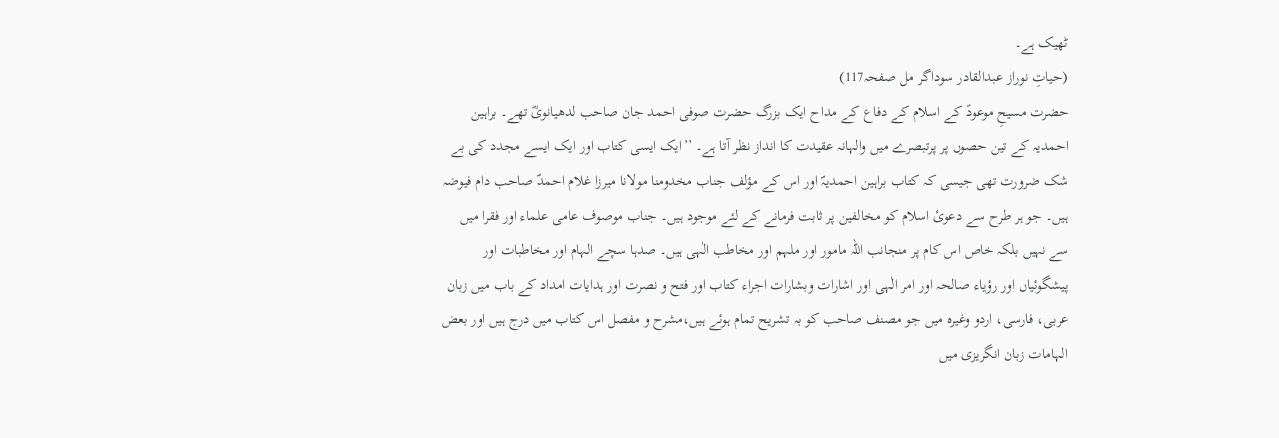ٹھیک ہے۔
(حیاتِ نوراز عبدالقادر سوداگر مل صفحہ117)
حضرت مسیحِ موعودؑ کے اسلام کے دفاع کے مداح ایک بزرگ حضرت صوفی احمد جان صاحب لدھیانویؓ تھے۔ براہین احمدیہ کے تین حصوں پر پرتبصرے میں والہانہ عقیدت کا انداز نظر آتا ہے۔ ’’ایک ایسی کتاب اور ایک ایسے مجدد کی بے شک ضرورت تھی جیسی کہ کتاب براہین احمدیہؐ اور اس کے مؤلف جناب مخدومنا مولانا میرزا غلام احمدؐ صاحب دام فیوضہ ہیں۔ جو ہر طرح سے دعویٔ اسلام کو مخالفین پر ثابت فرمانے کے لئے موجود ہیں۔ جناب موصوف عامی علماء اور فقرا میں سے نہیں بلکہ خاص اس کام پر منجانب اللہ مامور اور ملہم اور مخاطب الٰہی ہیں۔ صدہا سچے الہام اور مخاطبات اور پیشگوئیاں اور رؤیاء صالحہ اور امر الٰہی اور اشارات وبشارات اجراء کتاب اور فتح و نصرت اور ہدایات امداد کے باب میں زبان عربی، فارسی، اردو وغیرہ میں جو مصنف صاحب کو بہ تشریح تمام ہوئے ہیں،مشرح و مفصل اس کتاب میں درج ہیں اور بعض الہامات زبان انگریزی میں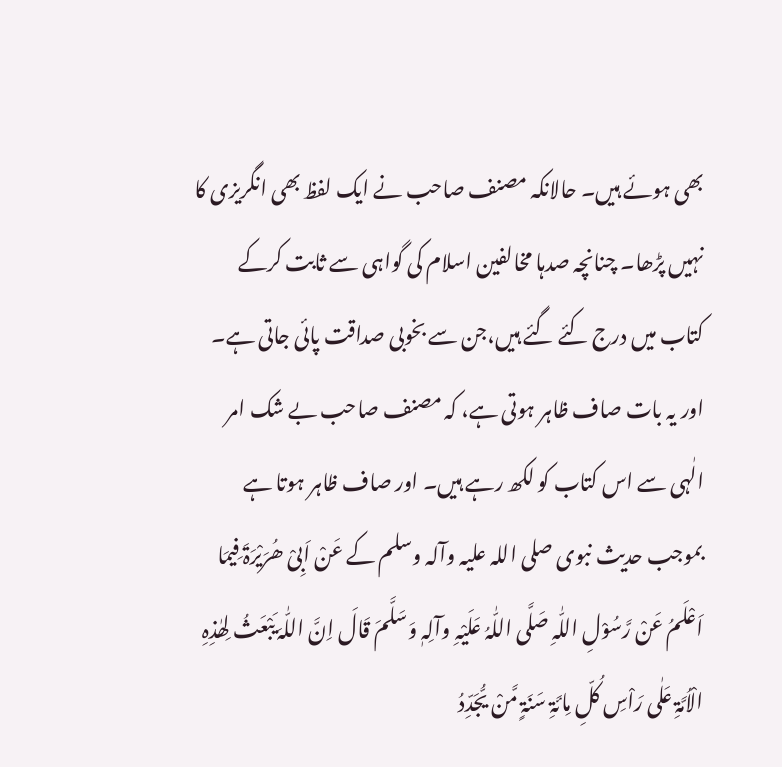بھی ہوئے ہیں۔ حالانکہ مصنف صاحب نے ایک لفظ بھی انگریزی کا نہیں پڑھا۔ چنانچہ صدہا مخالفین اسلام کی گواہی سے ثابت کرکے کتاب میں درج کئے گئے ہیں،جن سے بخوبی صداقت پائی جاتی ہے۔ اور یہ بات صاف ظاہر ہوتی ہے، کہ مصنف صاحب بے شک امر الٰہی سے اس کتاب کو لکھ رہے ہیں۔ اور صاف ظاہر ہوتا ہے بموجب حدیث نبوی صلی اللہ علیہ وآلہ وسلم کے عَنْ اَبِیْ ھُرَیْرَۃَ فِیمَا اَعْلَمُ عَنْ رَّسُوْلِ اللّٰہِ صَلَّی اللّٰہُ عَلَیْہِ وآلِہٖ وَسَلَّمَ قَالَ اِنَّ اللّٰہَ یَبْعَثُ لِھٰذِہِ الْاُمَّۃِ عَلٰی رَاْسِ کُلِّ مِائَۃِ سَنَۃٍ مَّنْ یُّجَدِّدُ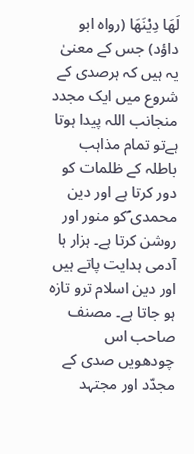لَھَا دِیْنَھَا (رواہ ابو داؤد) جس کے معنیٰ یہ ہیں کہ ہرصدی کے شروع میں ایک مجدد منجانب اللہ پیدا ہوتا ہےتو تمام مذاہب باطلہ کے ظلمات کو دور کرتا ہے اور دین محمدی ؐکو منور اور روشن کرتا ہے۔ ہزار ہا آدمی ہدایت پاتے ہیں اور دین اسلام ترو تازہ ہو جاتا ہے۔ مصنف صاحب اس چودھویں صدی کے مجدّد اور مجتہد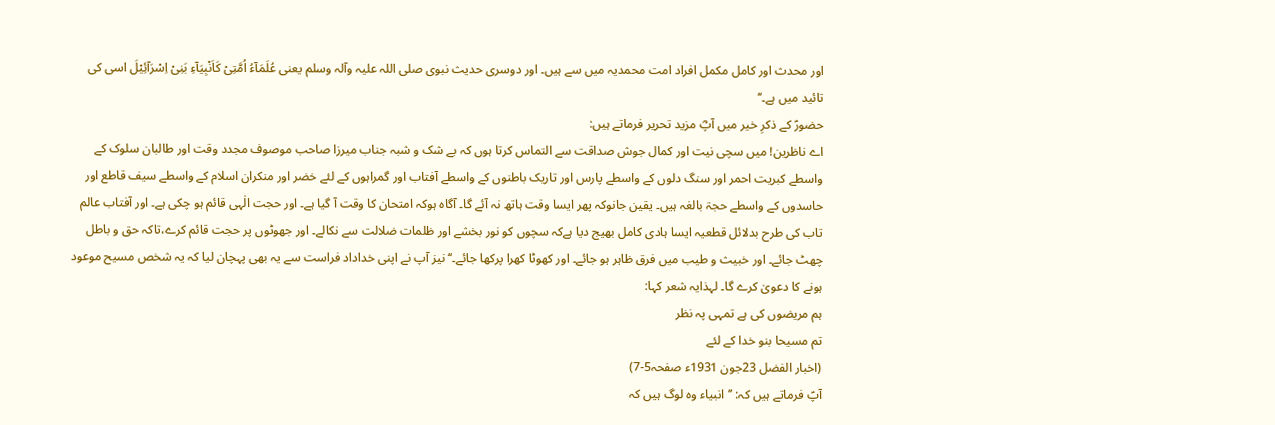اور محدث اور کامل مکمل افراد امت محمدیہ میں سے ہیں۔ اور دوسری حدیث نبوی صلی اللہ علیہ وآلہ وسلم یعنی عُلَمَآءُ اُمَّتِیْ کَاَنْبِیَآءِ بَنِیْ اِسْرَآئِیْلَ اسی کی تائید میں ہے۔‘‘
حضورؑ کے ذکرِ خیر میں آپؓ مزید تحریر فرماتے ہیں:
اے ناظرین! میں سچی نیت اور کمال جوش صداقت سے التماس کرتا ہوں کہ بے شک و شبہ جناب میرزا صاحب موصوف مجدد وقت اور طالبان سلوک کے واسطے کبریت احمر اور سنگ دلوں کے واسطے پارس اور تاریک باطنوں کے واسطے آفتاب اور گمراہوں کے لئے خضر اور منکران اسلام کے واسطے سیف قاطع اور حاسدوں کے واسطے حجۃ بالغہ ہیں۔ یقین جانوکہ پھر ایسا وقت ہاتھ نہ آئے گا۔ آگاہ ہوکہ امتحان کا وقت آ گیا ہے۔ اور حجت الٰہی قائم ہو چکی ہے۔ اور آفتاب عالم تاب کی طرح بدلائل قطعیہ ایسا ہادی کامل بھیج دیا ہےکہ سچوں کو نور بخشے اور ظلمات ضلالت سے نکالے۔ اور جھوٹوں پر حجت قائم کرے،تاکہ حق و باطل چھٹ جائے۔ اور خبیث و طیب میں فرق ظاہر ہو جائے۔ اور کھوٹا کھرا پرکھا جائے۔‘‘ نیز آپ نے اپنی خداداد فراست سے یہ بھی پہچان لیا کہ یہ شخص مسیح موعود ہونے کا دعویٰ کرے گا۔ لہذایہ شعر کہا:
ہم مریضوں کی ہے تمہی پہ نظر
تم مسیحا بنو خدا کے لئے
(اخبار الفضل 23جون 1931ء صفحہ5-7)
آپؑ فرماتے ہیں کہ: ’’انبیاء وہ لوگ ہیں کہ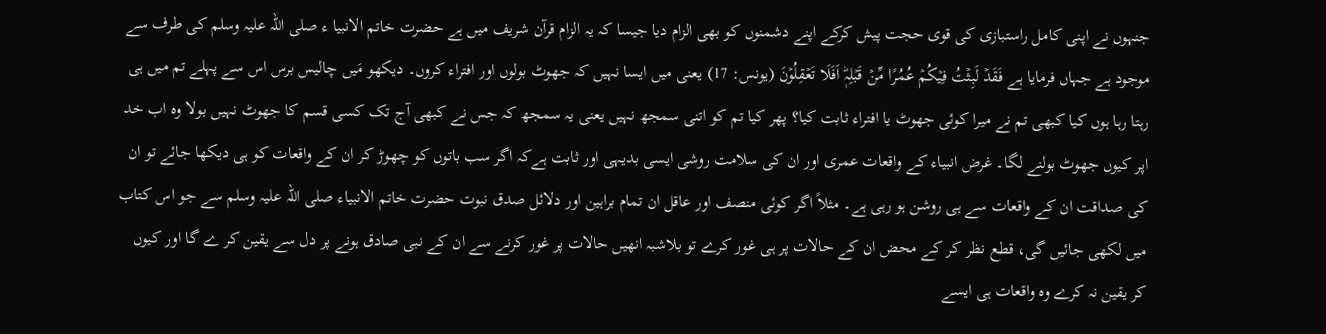جنہوں نے اپنی کامل راستبازی کی قوی حجت پیش کرکے اپنے دشمنوں کو بھی الزام دیا جیسا کہ یہ الزام قرآن شریف میں ہے حضرت خاتم الانبیا ء صلی اللہ علیہ وسلم کی طرف سے موجود ہے جہاں فرمایا ہے فَقَدۡ لَبِثۡتُ فِیۡکُمۡ عُمُرًا مِّنۡ قَبۡلِہٖؕ اَفَلَا تَعۡقِلُوۡنَ (یونس: 17) یعنی میں ایسا نہیں کہ جھوٹ بولوں اور افتراء کروں۔ دیکھو مَیں چالیس برس اس سے پہلے تم میں ہی رہتا رہا ہوں کیا کبھی تم نے میرا کوئی جھوٹ یا افتراء ثابت کیا؟ پھر کیا تم کو اتنی سمجھ نہیں یعنی یہ سمجھ کہ جس نے کبھی آج تک کسی قسم کا جھوٹ نہیں بولا وہ اب خد اپر کیوں جھوٹ بولنے لگا۔ غرض انبیاء کے واقعات عمری اور ان کی سلامت روشی ایسی بدیہی اور ثابت ہےکہ اگر سب باتوں کو چھوڑ کر ان کے واقعات کو ہی دیکھا جائے تو ان کی صداقت ان کے واقعات سے ہی روشن ہو رہی ہے۔ مثلاً اگر کوئی منصف اور عاقل ان تمام براہین اور دلائل صدق نبوت حضرت خاتم الانبیاء صلی اللہ علیہ وسلم سے جو اس کتاب میں لکھی جائیں گی، قطع نظر کر کے محض ان کے حالات پر ہی غور کرے تو بلاشبہ انھیں حالات پر غور کرنے سے ان کے نبی صادق ہونے پر دل سے یقین کر ے گا اور کیوں کر یقین نہ کرے وہ واقعات ہی ایسے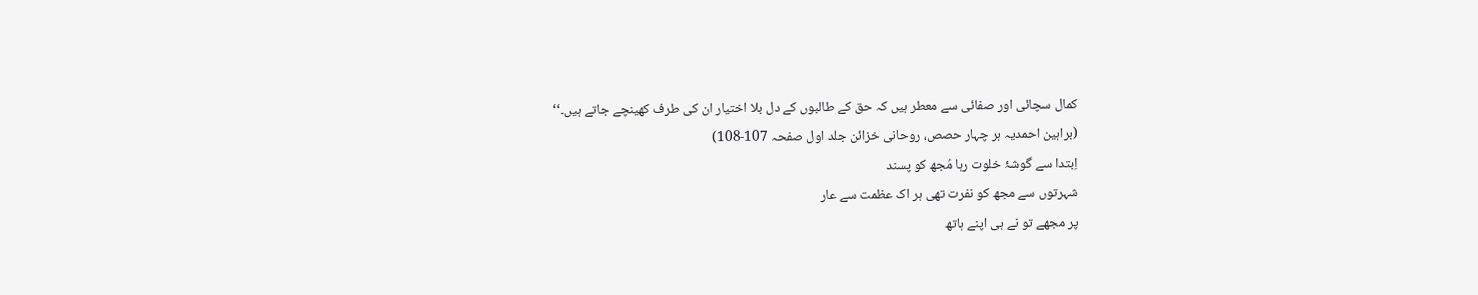کمال سچائی اور صفائی سے معطر ہیں کہ حق کے طالبوں کے دل بلا اختیار ان کی طرف کھینچے جاتے ہیں۔‘‘
(براہین احمدیہ ہر چہار حصص، روحانی خزائن جلد اول صفحہ 107-108)
اِبتدا سے گوشۂ خلوت رہا مُجھ کو پسند
شہرتوں سے مجھ کو نفرت تھی ہر اک عظمت سے عار
پر مجھے تو نے ہی اپنے ہاتھ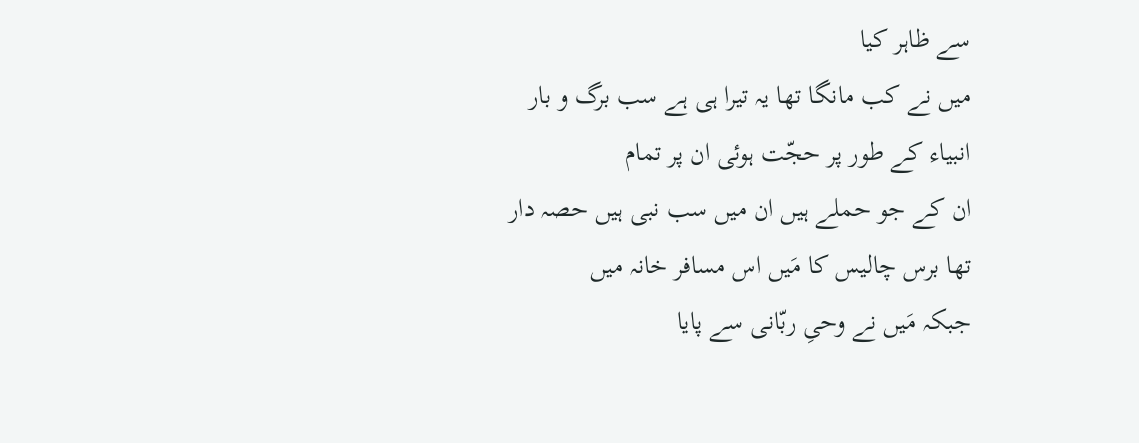سے ظاہر کیا
میں نے کب مانگا تھا یہ تیرا ہی ہے سب برگ و بار
انبیاء کے طور پر حجّت ہوئی ان پر تمام
ان کے جو حملے ہیں ان میں سب نبی ہیں حصہ دار
تھا برس چالیس کا مَیں اس مسافر خانہ میں
جبکہ مَیں نے وحیِ ربّانی سے پایا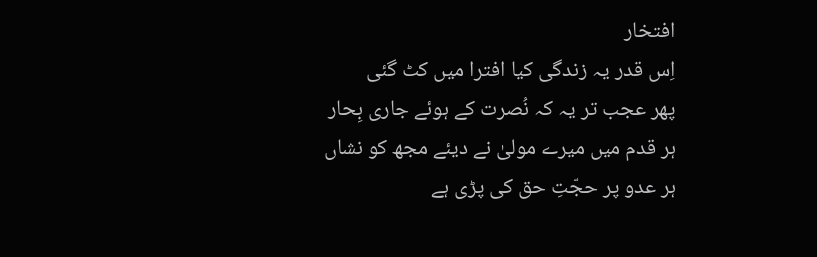افتخار
اِس قدر یہ زندگی کیا افترا میں کٹ گئی
پھر عجب تر یہ کہ نُصرت کے ہوئے جاری بِحار
ہر قدم میں میرے مولیٰ نے دیئے مجھ کو نشاں
ہر عدو پر حجّتِ حق کی پڑی ہے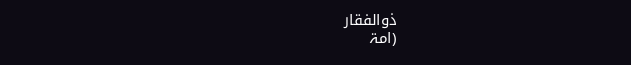ذوالفقار
(امۃ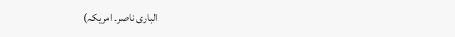الباری ناصر۔ امریکہ)